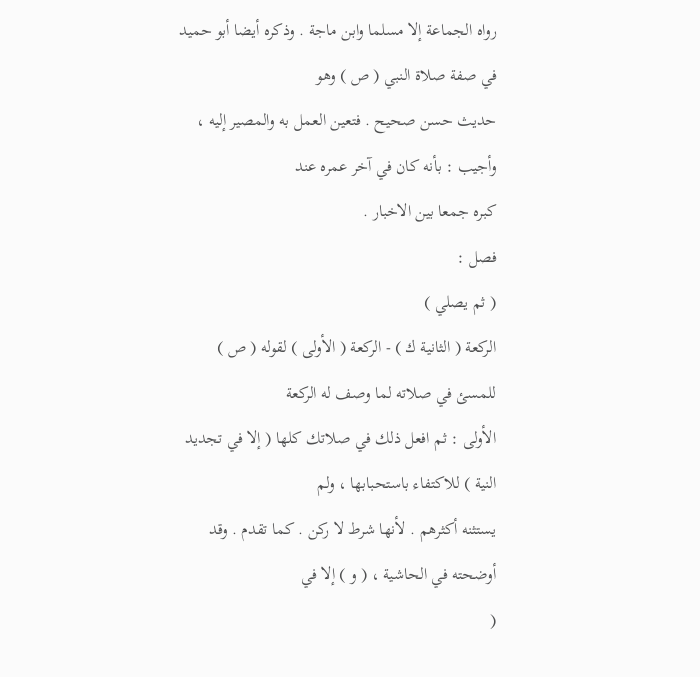رواه الجماعة إلا مسلما وابن ماجة . وذكره أيضا أبو حميد في صفة صلاة النبي ( ص ) وهو
حديث حسن صحيح . فتعين العمل به والمصير إليه ، وأجيب : بأنه كان في آخر عمره عند
كبره جمعا بين الاخبار .
فصل :
( ثم يصلي )
الركعة ( الثانية ك ) - الركعة ( الأولى ) لقوله ( ص ) للمسئ في صلاته لما وصف له الركعة
الأولى : ثم افعل ذلك في صلاتك كلها ( إلا في تجديد النية ) للاكتفاء باستحبابها ، ولم
يستثنه أكثرهم . لأنها شرط لا ركن . كما تقدم . وقد أوضحته في الحاشية ، ( و ) إلا في
(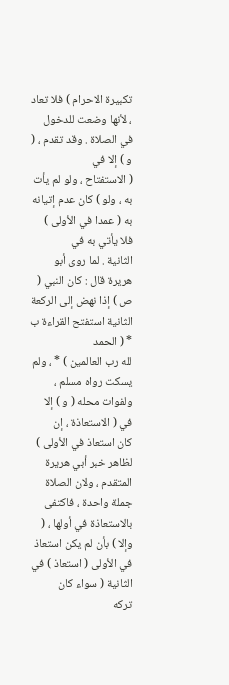تكبيرة الاحرام ) فلا تعاد ، لأنها وضعت للدخول في الصلاة . وقد تقدم ، ( و ) إلا في
( الاستفتاح ، ولو لم يأت به ، ولو ) كان عدم إتيانه به ( عمدا في الأولى ) فلا يأتي به في
الثانية . لما روى أبو هريرة قال : كان النبي ( ص ) إذا نهض إلى الركعة الثانية استفتح القراءة ب * ( الحمد
لله رب العالمين ) * ، ولم يسكت رواه مسلم ، ولفوات محله ( و ) إلا في ( الاستعاذة ، إن
كان استعاذ في الأولى ) لظاهر خبر أبي هريرة المتقدم ، ولان الصلاة جملة واحدة ، فاكتفى
بالاستعاذة في أولها ، ( وإلا ) بأن لم يكن استعاذ في الأولى ( استعاذ ) في الثانية ( سواء كان
تركه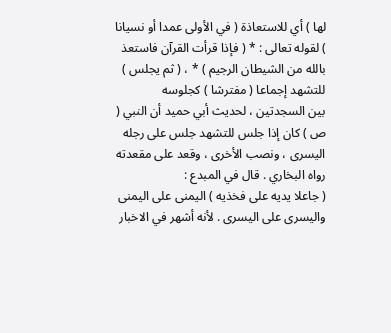لها ) أي للاستعاذة ( في الأولى عمدا أو نسيانا ) لقوله تعالى : * ( فإذا قرأت القرآن فاستعذ
بالله من الشيطان الرجيم ) * ، ( ثم يجلس ) للتشهد إجماعا ( مفترشا ) كجلوسه
بين السجدتين ، لحديث أبي حميد أن النبي ( ص ) كان إذا جلس للتشهد جلس على رجله
اليسرى ، ونصب الأخرى ، وقعد على مقعدته رواه البخاري . قال في المبدع :
( جاعلا يديه على فخذيه ) اليمنى على اليمنى واليسرى على اليسرى . لأنه أشهر في الاخبار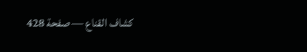كشاف القناع — صفحة 428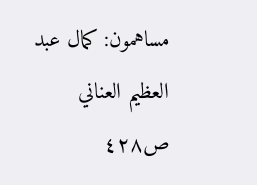مساهمون: كمال عبد العظيم العناني
ص٤٢٨